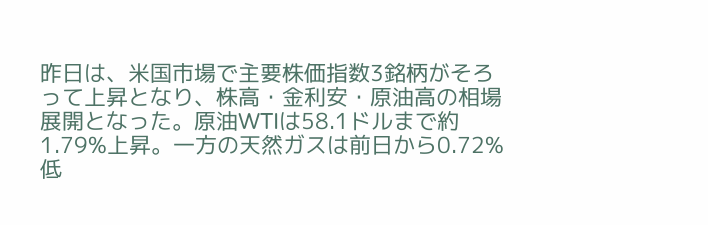昨日は、米国市場で主要株価指数3銘柄がそろって上昇となり、株高・金利安・原油高の相場展開となった。原油WTIは58.1ドルまで約1.79%上昇。一方の天然ガスは前日から0.72%低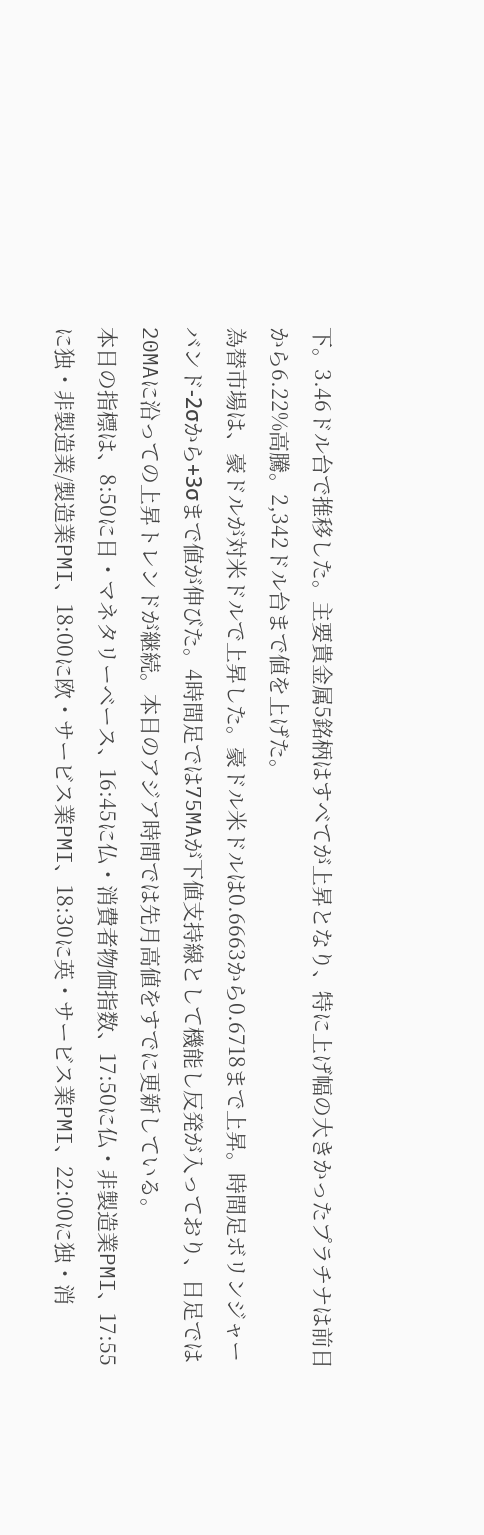下。3.46ドル台で推移した。主要貴金属5銘柄はすべてが上昇となり、特に上げ幅の大きかったプラチナは前日から6.22%高騰。2,342ドル台まで値を上げた。
為替市場は、豪ドルが対米ドルで上昇した。豪ドル米ドルは0.6663から0.6718まで上昇。時間足ボリンジャーバンド-2σから+3σまで値が伸びた。4時間足では75MAが下値支持線として機能し反発が入っており、日足では20MAに沿っての上昇トレンドが継続。本日のアジア時間では先月高値をすでに更新している。
本日の指標は、8:50に日・マネタリーベース、16:45に仏・消費者物価指数、17:50に仏・非製造業PMI、17:55に独・非製造業/製造業PMI、18:00に欧・サービス業PMI、18:30に英・サービス業PMI、22:00に独・消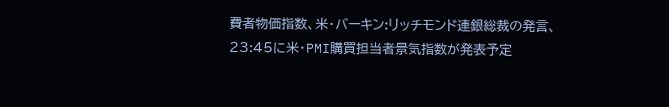費者物価指数、米・バーキン:リッチモンド連銀総裁の発言、23:45に米・PMI購買担当者景気指数が発表予定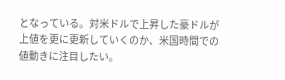となっている。対米ドルで上昇した豪ドルが上値を更に更新していくのか、米国時間での値動きに注目したい。